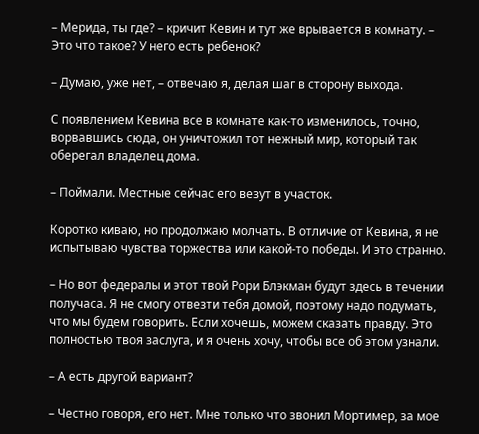– Мерида, ты где? – кричит Кевин и тут же врывается в комнату. – Это что такое? У него есть ребенок?

– Думаю, уже нет, – отвечаю я, делая шаг в сторону выхода.

С появлением Кевина все в комнате как-то изменилось, точно, ворвавшись сюда, он уничтожил тот нежный мир, который так оберегал владелец дома.

– Поймали. Местные сейчас его везут в участок.

Коротко киваю, но продолжаю молчать. В отличие от Кевина, я не испытываю чувства торжества или какой-то победы. И это странно.

– Но вот федералы и этот твой Рори Блэкман будут здесь в течении получаса. Я не смогу отвезти тебя домой, поэтому надо подумать, что мы будем говорить. Если хочешь, можем сказать правду. Это полностью твоя заслуга, и я очень хочу, чтобы все об этом узнали.

– А есть другой вариант?

– Честно говоря, его нет. Мне только что звонил Мортимер, за мое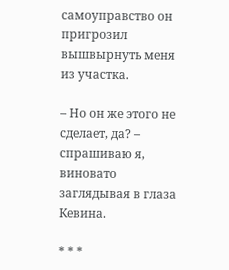самоуправство он пригрозил вышвырнуть меня из участка.

– Но он же этого не сделает, да? – спрашиваю я, виновато заглядывая в глаза Кевина.

* * *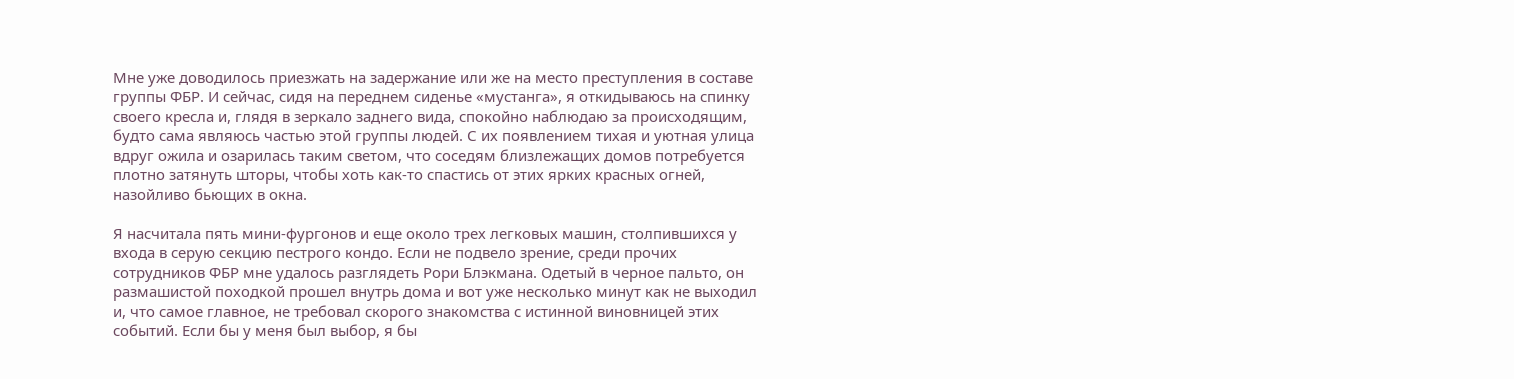Мне уже доводилось приезжать на задержание или же на место преступления в составе группы ФБР. И сейчас, сидя на переднем сиденье «мустанга», я откидываюсь на спинку своего кресла и, глядя в зеркало заднего вида, спокойно наблюдаю за происходящим, будто сама являюсь частью этой группы людей. С их появлением тихая и уютная улица вдруг ожила и озарилась таким светом, что соседям близлежащих домов потребуется плотно затянуть шторы, чтобы хоть как-то спастись от этих ярких красных огней, назойливо бьющих в окна.

Я насчитала пять мини-фургонов и еще около трех легковых машин, столпившихся у входа в серую секцию пестрого кондо. Если не подвело зрение, среди прочих сотрудников ФБР мне удалось разглядеть Рори Блэкмана. Одетый в черное пальто, он размашистой походкой прошел внутрь дома и вот уже несколько минут как не выходил и, что самое главное, не требовал скорого знакомства с истинной виновницей этих событий. Если бы у меня был выбор, я бы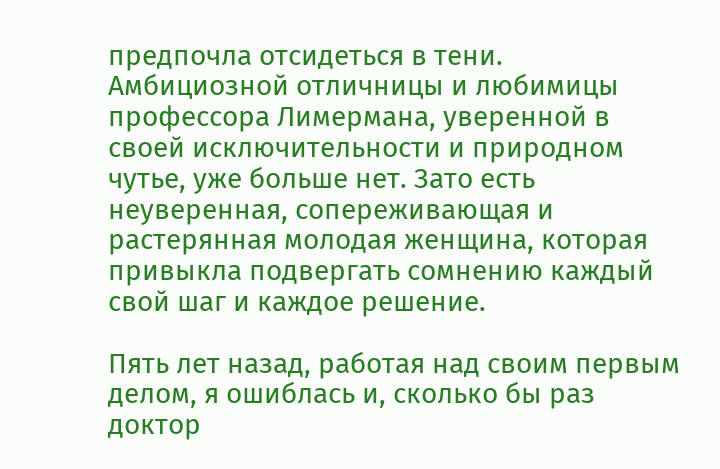предпочла отсидеться в тени. Амбициозной отличницы и любимицы профессора Лимермана, уверенной в своей исключительности и природном чутье, уже больше нет. Зато есть неуверенная, сопереживающая и растерянная молодая женщина, которая привыкла подвергать сомнению каждый свой шаг и каждое решение.

Пять лет назад, работая над своим первым делом, я ошиблась и, сколько бы раз доктор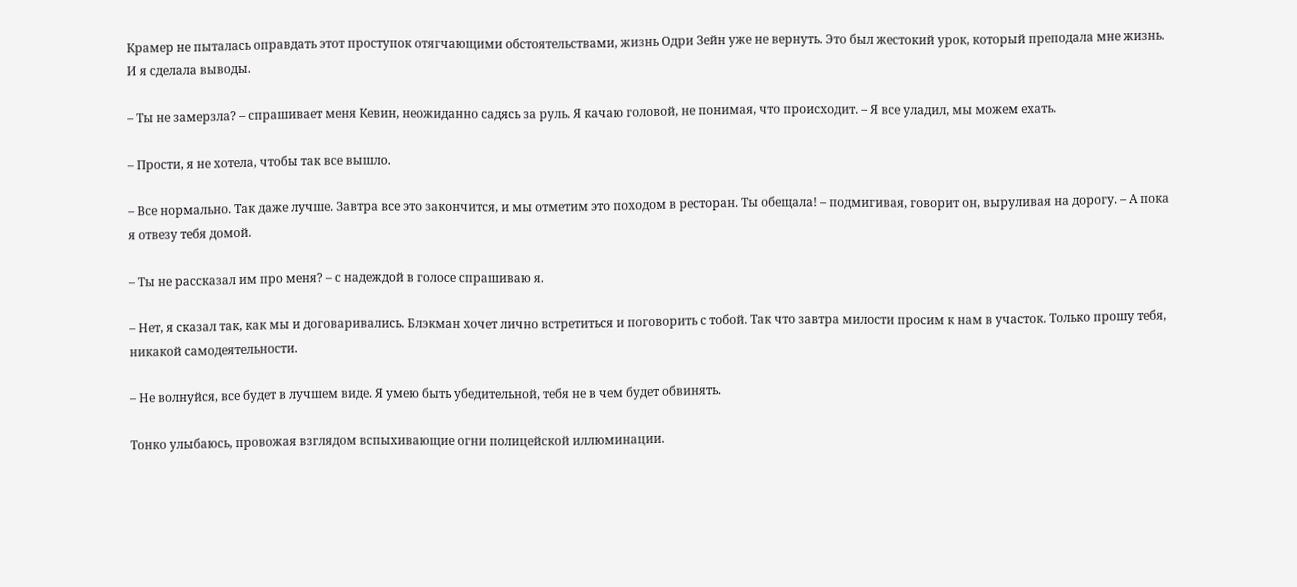Крамер не пыталась оправдать этот проступок отягчающими обстоятельствами, жизнь Одри Зейн уже не вернуть. Это был жестокий урок, который преподала мне жизнь. И я сделала выводы.

– Ты не замерзла? – спрашивает меня Кевин, неожиданно садясь за руль. Я качаю головой, не понимая, что происходит. – Я все уладил, мы можем ехать.

– Прости, я не хотела, чтобы так все вышло.

– Все нормально. Так даже лучше. Завтра все это закончится, и мы отметим это походом в ресторан. Ты обещала! – подмигивая, говорит он, выруливая на дорогу. – А пока я отвезу тебя домой.

– Ты не рассказал им про меня? – с надеждой в голосе спрашиваю я.

– Нет, я сказал так, как мы и договаривались. Блэкман хочет лично встретиться и поговорить с тобой. Так что завтра милости просим к нам в участок. Только прошу тебя, никакой самодеятельности.

– Не волнуйся, все будет в лучшем виде. Я умею быть убедительной, тебя не в чем будет обвинять.

Тонко улыбаюсь, провожая взглядом вспыхивающие огни полицейской иллюминации.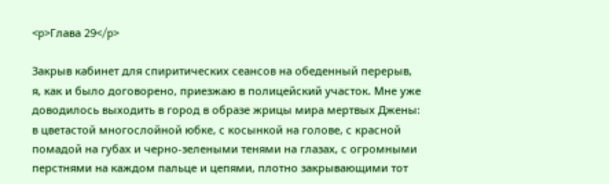<p>Глава 29</p>

Закрыв кабинет для спиритических сеансов на обеденный перерыв, я, как и было договорено, приезжаю в полицейский участок. Мне уже доводилось выходить в город в образе жрицы мира мертвых Джены: в цветастой многослойной юбке, с косынкой на голове, с красной помадой на губах и черно-зелеными тенями на глазах, с огромными перстнями на каждом пальце и цепями, плотно закрывающими тот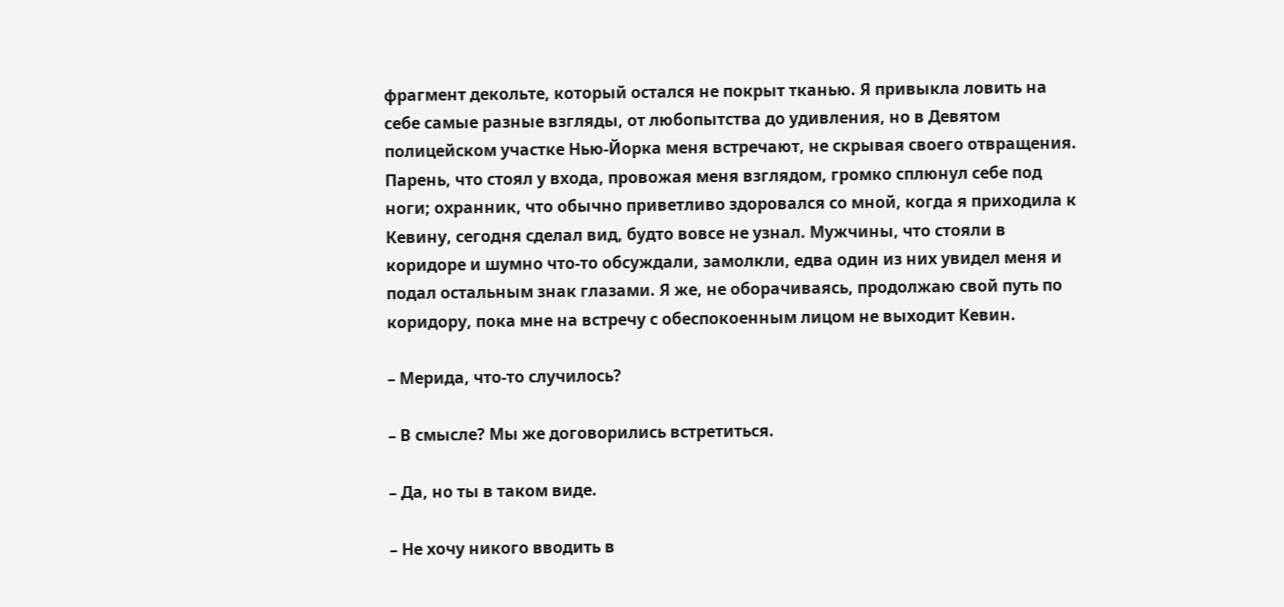фрагмент декольте, который остался не покрыт тканью. Я привыкла ловить на себе самые разные взгляды, от любопытства до удивления, но в Девятом полицейском участке Нью-Йорка меня встречают, не скрывая своего отвращения. Парень, что стоял у входа, провожая меня взглядом, громко сплюнул себе под ноги; охранник, что обычно приветливо здоровался со мной, когда я приходила к Кевину, сегодня сделал вид, будто вовсе не узнал. Мужчины, что стояли в коридоре и шумно что-то обсуждали, замолкли, едва один из них увидел меня и подал остальным знак глазами. Я же, не оборачиваясь, продолжаю свой путь по коридору, пока мне на встречу с обеспокоенным лицом не выходит Кевин.

– Мерида, что-то случилось?

– В смысле? Мы же договорились встретиться.

– Да, но ты в таком виде.

– Не хочу никого вводить в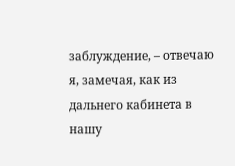заблуждение, – отвечаю я, замечая, как из дальнего кабинета в нашу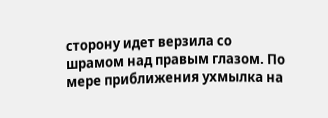сторону идет верзила со шрамом над правым глазом. По мере приближения ухмылка на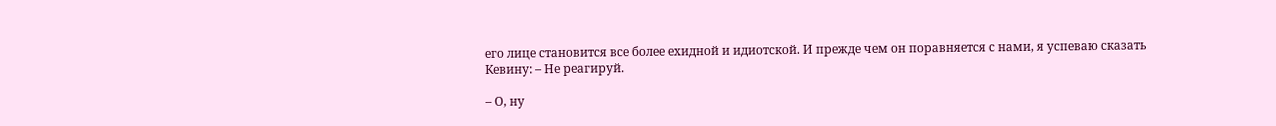его лице становится все более ехидной и идиотской. И прежде чем он поравняется с нами, я успеваю сказать Кевину: – Не реагируй.

– О, ну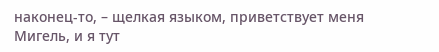наконец-то, – щелкая языком, приветствует меня Мигель, и я тут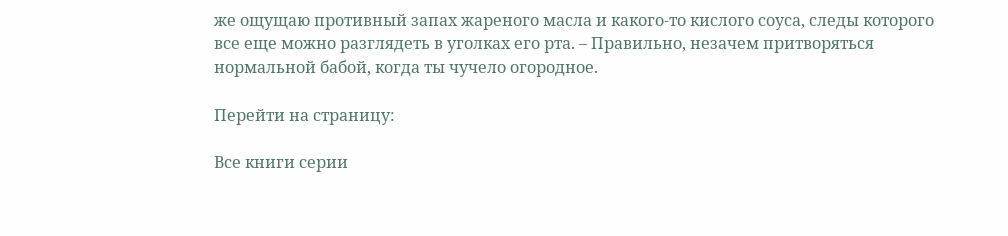же ощущаю противный запах жареного масла и какого-то кислого соуса, следы которого все еще можно разглядеть в уголках его рта. – Правильно, незачем притворяться нормальной бабой, когда ты чучело огородное.

Перейти на страницу:

Все книги серии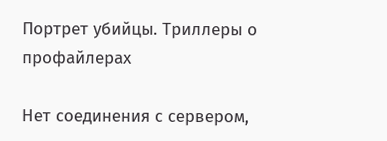Портрет убийцы. Триллеры о профайлерах

Нет соединения с сервером,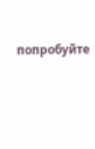попробуйте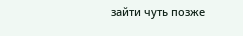зайти чуть позже